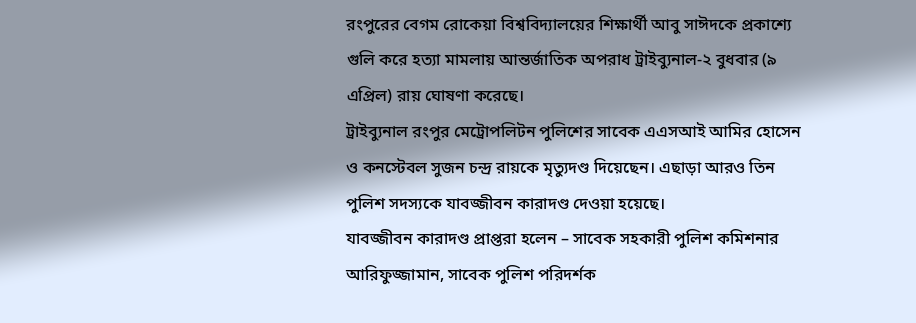রংপুরের বেগম রোকেয়া বিশ্ববিদ্যালয়ের শিক্ষার্থী আবু সাঈদকে প্রকাশ্যে গুলি করে হত্যা মামলায় আন্তর্জাতিক অপরাধ ট্রাইব্যুনাল-২ বুধবার (৯ এপ্রিল) রায় ঘোষণা করেছে।
ট্রাইব্যুনাল রংপুর মেট্রোপলিটন পুলিশের সাবেক এএসআই আমির হোসেন ও কনস্টেবল সুজন চন্দ্র রায়কে মৃত্যুদণ্ড দিয়েছেন। এছাড়া আরও তিন পুলিশ সদস্যকে যাবজ্জীবন কারাদণ্ড দেওয়া হয়েছে।
যাবজ্জীবন কারাদণ্ড প্রাপ্তরা হলেন – সাবেক সহকারী পুলিশ কমিশনার আরিফুজ্জামান, সাবেক পুলিশ পরিদর্শক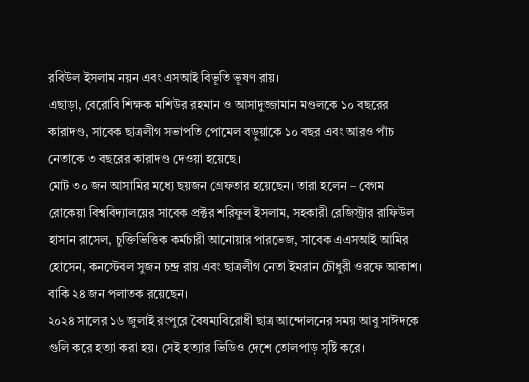রবিউল ইসলাম নয়ন এবং এসআই বিভূতি ভূষণ রায়।
এছাড়া, বেরোবি শিক্ষক মশিউর রহমান ও আসাদুজ্জামান মণ্ডলকে ১০ বছরের কারাদণ্ড, সাবেক ছাত্রলীগ সভাপতি পোমেল বড়ুয়াকে ১০ বছর এবং আরও পাঁচ নেতাকে ৩ বছরের কারাদণ্ড দেওয়া হয়েছে।
মোট ৩০ জন আসামির মধ্যে ছয়জন গ্রেফতার হয়েছেন। তারা হলেন – বেগম রোকেয়া বিশ্ববিদ্যালয়ের সাবেক প্রক্টর শরিফুল ইসলাম, সহকারী রেজিস্ট্রার রাফিউল হাসান রাসেল, চুক্তিভিত্তিক কর্মচারী আনোয়ার পারভেজ, সাবেক এএসআই আমির হোসেন, কনস্টেবল সুজন চন্দ্র রায় এবং ছাত্রলীগ নেতা ইমরান চৌধুরী ওরফে আকাশ।
বাকি ২৪ জন পলাতক রয়েছেন।
২০২৪ সালের ১৬ জুলাই রংপুরে বৈষম্যবিরোধী ছাত্র আন্দোলনের সময় আবু সাঈদকে গুলি করে হত্যা করা হয়। সেই হত্যার ভিডিও দেশে তোলপাড় সৃষ্টি করে।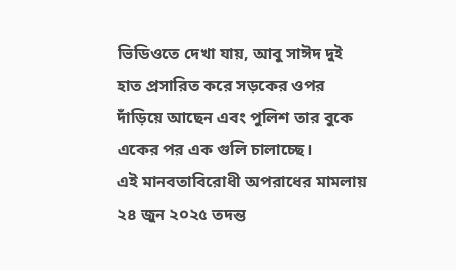ভিডিওতে দেখা যায়, আবু সাঈদ দুই হাত প্রসারিত করে সড়কের ওপর দাঁড়িয়ে আছেন এবং পুলিশ তার বুকে একের পর এক গুলি চালাচ্ছে।
এই মানবতাবিরোধী অপরাধের মামলায় ২৪ জুন ২০২৫ তদন্ত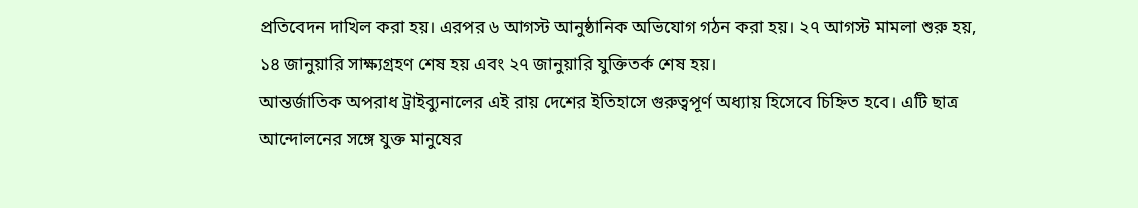প্রতিবেদন দাখিল করা হয়। এরপর ৬ আগস্ট আনুষ্ঠানিক অভিযোগ গঠন করা হয়। ২৭ আগস্ট মামলা শুরু হয়, ১৪ জানুয়ারি সাক্ষ্যগ্রহণ শেষ হয় এবং ২৭ জানুয়ারি যুক্তিতর্ক শেষ হয়।
আন্তর্জাতিক অপরাধ ট্রাইব্যুনালের এই রায় দেশের ইতিহাসে গুরুত্বপূর্ণ অধ্যায় হিসেবে চিহ্নিত হবে। এটি ছাত্র আন্দোলনের সঙ্গে যুক্ত মানুষের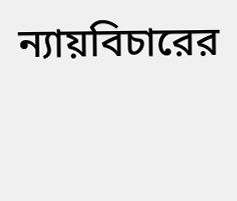ন্যায়বিচারের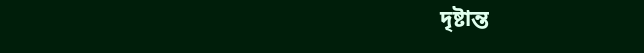দৃষ্টান্ত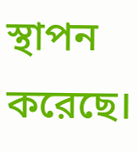স্থাপন করেছে।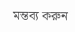মন্তব্য করুন